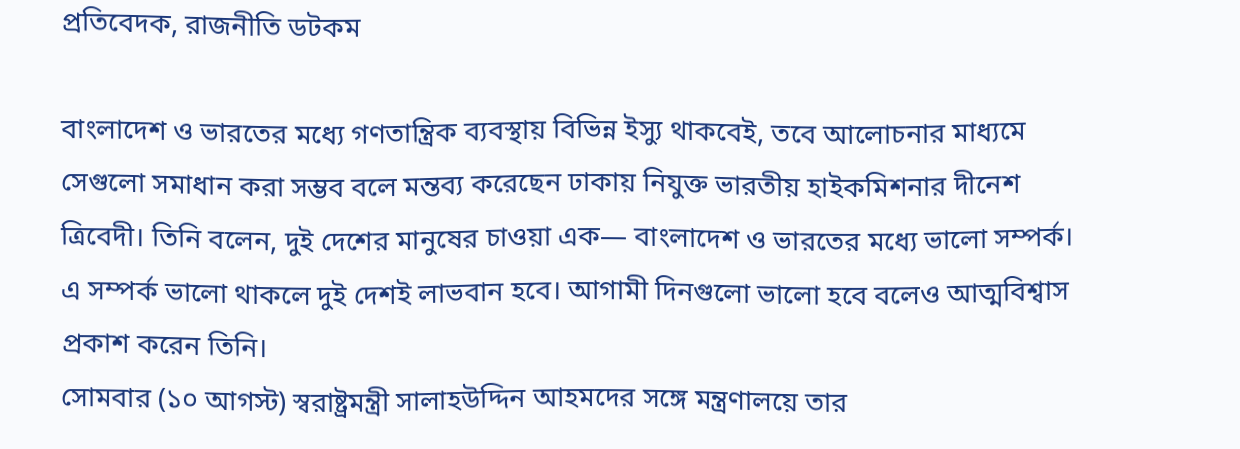প্রতিবেদক, রাজনীতি ডটকম

বাংলাদেশ ও ভারতের মধ্যে গণতান্ত্রিক ব্যবস্থায় বিভিন্ন ইস্যু থাকবেই, তবে আলোচনার মাধ্যমে সেগুলো সমাধান করা সম্ভব বলে মন্তব্য করেছেন ঢাকায় নিযুক্ত ভারতীয় হাইকমিশনার দীনেশ ত্রিবেদী। তিনি বলেন, দুই দেশের মানুষের চাওয়া এক— বাংলাদেশ ও ভারতের মধ্যে ভালো সম্পর্ক। এ সম্পর্ক ভালো থাকলে দুই দেশই লাভবান হবে। আগামী দিনগুলো ভালো হবে বলেও আত্মবিশ্বাস প্রকাশ করেন তিনি।
সোমবার (১০ আগস্ট) স্বরাষ্ট্রমন্ত্রী সালাহউদ্দিন আহমদের সঙ্গে মন্ত্রণালয়ে তার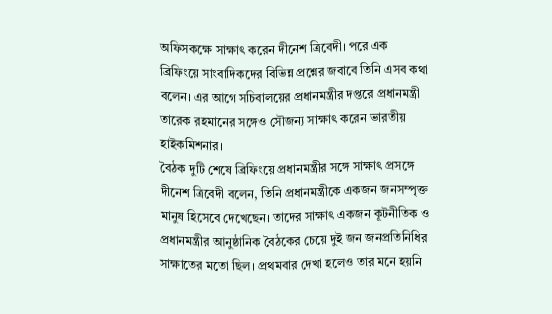অফিসকক্ষে সাক্ষাৎ করেন দীনেশ ত্রিবেদী। পরে এক ব্রিফিংয়ে সাংবাদিকদের বিভিন্ন প্রশ্নের জবাবে তিনি এসব কথা বলেন। এর আগে সচিবালয়ের প্রধানমন্ত্রীর দপ্তরে প্রধানমন্ত্রী তারেক রহমানের সঙ্গেও সৌজন্য সাক্ষাৎ করেন ভারতীয় হাইকমিশনার।
বৈঠক দুটি শেষে ব্রিফিংয়ে প্রধানমন্ত্রীর সঙ্গে সাক্ষাৎ প্রসঙ্গে দীনেশ ত্রিবেদী বলেন, তিনি প্রধানমন্ত্রীকে একজন জনসম্পৃক্ত মানুষ হিসেবে দেখেছেন। তাদের সাক্ষাৎ একজন কূটনীতিক ও প্রধানমন্ত্রীর আনুষ্ঠানিক বৈঠকের চেয়ে দুই জন জনপ্রতিনিধির সাক্ষাতের মতো ছিল। প্রথমবার দেখা হলেও তার মনে হয়নি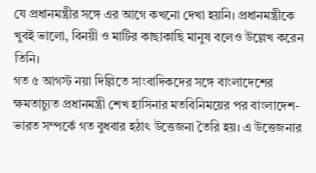যে প্রধানমন্ত্রীর সঙ্গে এর আগে কখনো দেখা হয়নি। প্রধানমন্ত্রীকে খুবই ভালো, বিনয়ী ও মাটির কাছাকাছি মানুষ বলেও উল্লেখ করেন তিনি।
গত ৫ আগস্ট নয়া দিল্লিতে সাংবাদিকদের সঙ্গে বাংলাদেশের ক্ষমতাচ্যুত প্রধানমন্ত্রী শেখ হাসিনার মতবিনিময়ের পর বাংলাদেশ-ভারত সম্পর্কে গত বুধবার হঠাৎ উত্তেজনা তৈরি হয়। এ উত্তেজনার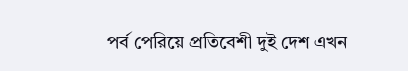পর্ব পেরিয়ে প্রতিবেশী দুই দেশ এখন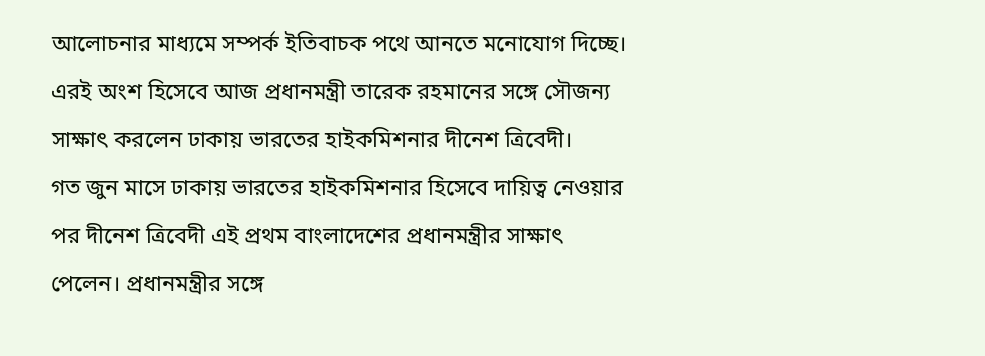আলোচনার মাধ্যমে সম্পর্ক ইতিবাচক পথে আনতে মনোযোগ দিচ্ছে। এরই অংশ হিসেবে আজ প্রধানমন্ত্রী তারেক রহমানের সঙ্গে সৌজন্য সাক্ষাৎ করলেন ঢাকায় ভারতের হাইকমিশনার দীনেশ ত্রিবেদী।
গত জুন মাসে ঢাকায় ভারতের হাইকমিশনার হিসেবে দায়িত্ব নেওয়ার পর দীনেশ ত্রিবেদী এই প্রথম বাংলাদেশের প্রধানমন্ত্রীর সাক্ষাৎ পেলেন। প্রধানমন্ত্রীর সঙ্গে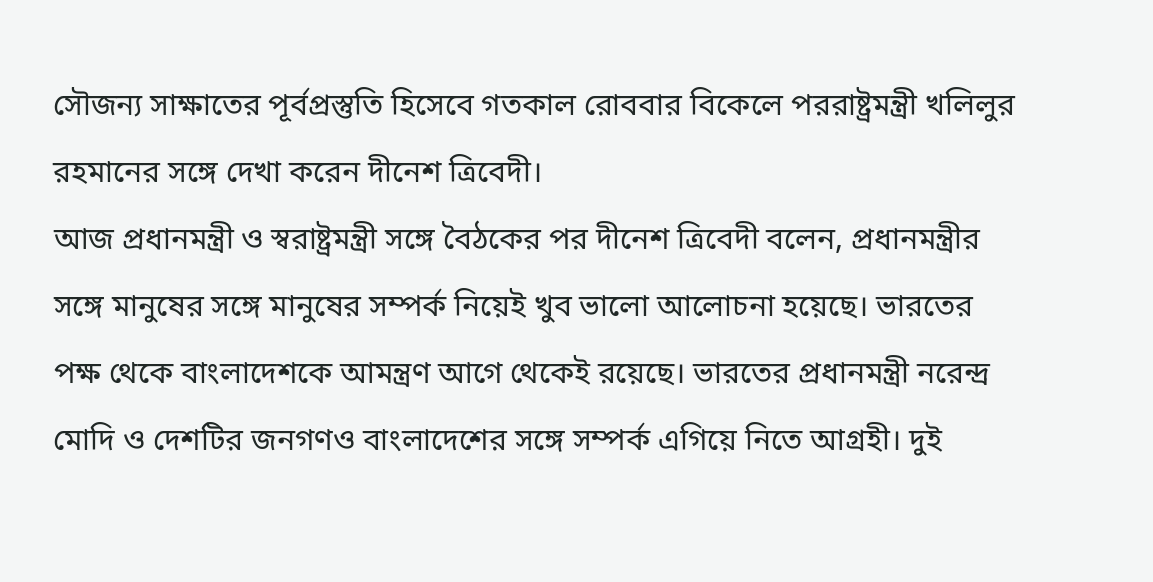সৌজন্য সাক্ষাতের পূর্বপ্রস্তুতি হিসেবে গতকাল রোববার বিকেলে পররাষ্ট্রমন্ত্রী খলিলুর রহমানের সঙ্গে দেখা করেন দীনেশ ত্রিবেদী।
আজ প্রধানমন্ত্রী ও স্বরাষ্ট্রমন্ত্রী সঙ্গে বৈঠকের পর দীনেশ ত্রিবেদী বলেন, প্রধানমন্ত্রীর সঙ্গে মানুষের সঙ্গে মানুষের সম্পর্ক নিয়েই খুব ভালো আলোচনা হয়েছে। ভারতের পক্ষ থেকে বাংলাদেশকে আমন্ত্রণ আগে থেকেই রয়েছে। ভারতের প্রধানমন্ত্রী নরেন্দ্র মোদি ও দেশটির জনগণও বাংলাদেশের সঙ্গে সম্পর্ক এগিয়ে নিতে আগ্রহী। দুই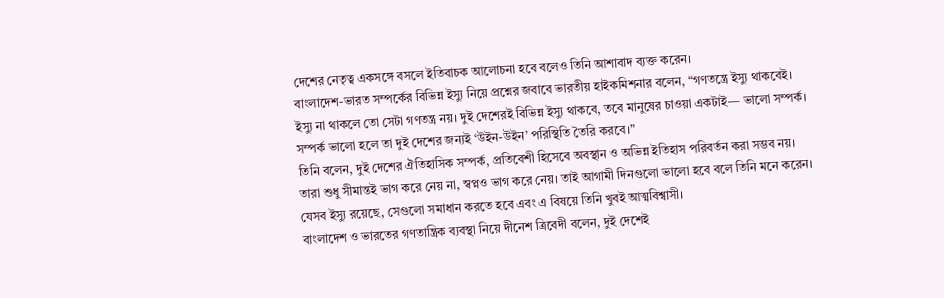দেশের নেতৃত্ব একসঙ্গে বসলে ইতিবাচক আলোচনা হবে বলেও তিনি আশাবাদ ব্যক্ত করেন।
বাংলাদেশ-ভারত সম্পর্কের বিভিন্ন ইস্যু নিয়ে প্রশ্নের জবাবে ভারতীয় হাইকমিশনার বলেন, “গণতন্ত্রে ইস্যু থাকবেই। ইস্যু না থাকলে তো সেটা গণতন্ত্র নয়। দুই দেশেরই বিভিন্ন ইস্যু থাকবে, তবে মানুষের চাওয়া একটাই— ভালো সম্পর্ক। সম্পর্ক ভালো হলে তা দুই দেশের জন্যই ‘উইন-উইন’ পরিস্থিতি তৈরি করবে।”
তিনি বলেন, দুই দেশের ঐতিহাসিক সম্পর্ক, প্রতিবেশী হিসেবে অবস্থান ও অভিন্ন ইতিহাস পরিবর্তন করা সম্ভব নয়। তারা শুধু সীমান্তই ভাগ করে নেয় না, স্বপ্নও ভাগ করে নেয়। তাই আগামী দিনগুলো ভালো হবে বলে তিনি মনে করেন। যেসব ইস্যু রয়েছে, সেগুলো সমাধান করতে হবে এবং এ বিষয়ে তিনি খুবই আত্মবিশ্বাসী।
বাংলাদেশ ও ভারতের গণতান্ত্রিক ব্যবস্থা নিয়ে দীনেশ ত্রিবেদী বলেন, দুই দেশেই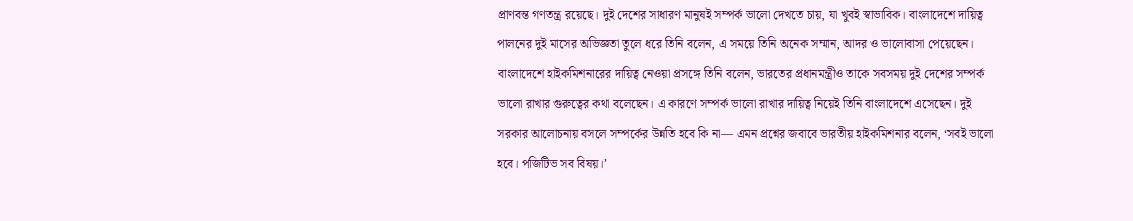প্রাণবন্ত গণতন্ত্র রয়েছে। দুই দেশের সাধারণ মানুষই সম্পর্ক ভালো দেখতে চায়, যা খুবই স্বাভাবিক। বাংলাদেশে দায়িত্ব পালনের দুই মাসের অভিজ্ঞতা তুলে ধরে তিনি বলেন, এ সময়ে তিনি অনেক সম্মান, আদর ও ভালোবাসা পেয়েছেন।
বাংলাদেশে হাইকমিশনারের দায়িত্ব নেওয়া প্রসঙ্গে তিনি বলেন, ভারতের প্রধানমন্ত্রীও তাকে সবসময় দুই দেশের সম্পর্ক ভালো রাখার গুরুত্বের কথা বলেছেন। এ কারণে সম্পর্ক ভালো রাখার দায়িত্ব নিয়েই তিনি বাংলাদেশে এসেছেন। দুই সরকার আলোচনায় বসলে সম্পর্কের উন্নতি হবে কি না— এমন প্রশ্নের জবাবে ভারতীয় হাইকমিশনার বলেন, ‘সবই ভালো হবে। পজিটিভ সব বিষয়।’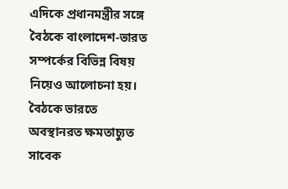এদিকে প্রধানমন্ত্রীর সঙ্গে বৈঠকে বাংলাদেশ-ভারত সম্পর্কের বিভিন্ন বিষয় নিয়েও আলোচনা হয়। বৈঠকে ভারতে অবস্থানরত ক্ষমতাচ্যুত সাবেক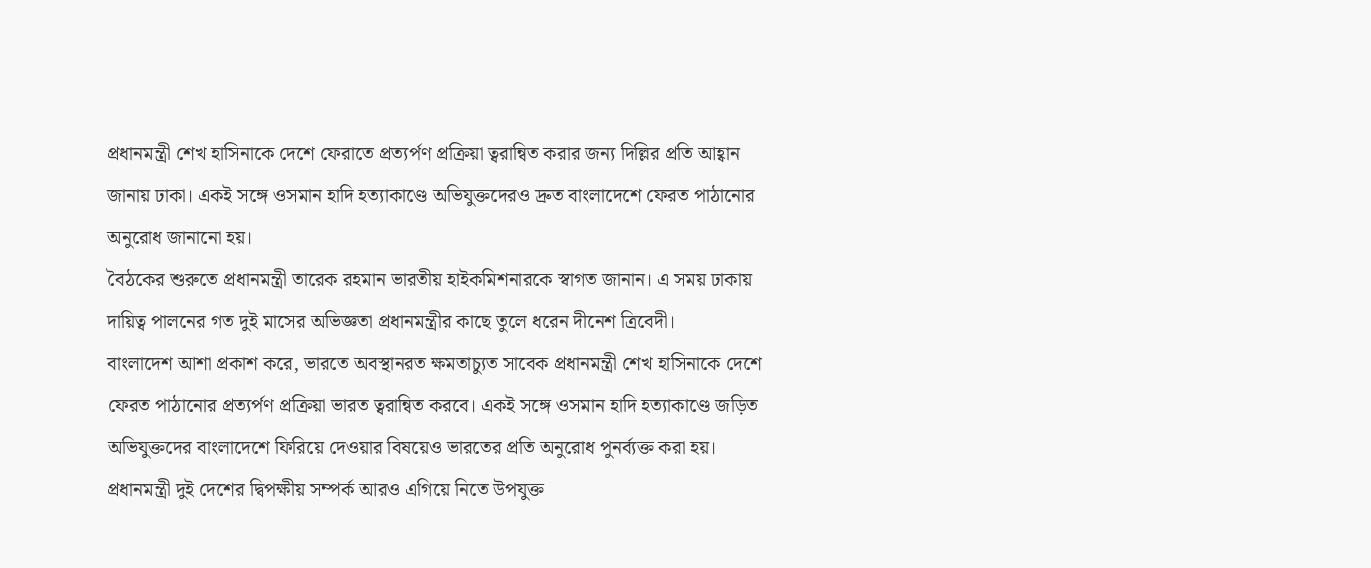প্রধানমন্ত্রী শেখ হাসিনাকে দেশে ফেরাতে প্রত্যর্পণ প্রক্রিয়া ত্বরান্বিত করার জন্য দিল্লির প্রতি আহ্বান জানায় ঢাকা। একই সঙ্গে ওসমান হাদি হত্যাকাণ্ডে অভিযুক্তদেরও দ্রুত বাংলাদেশে ফেরত পাঠানোর অনুরোধ জানানো হয়।
বৈঠকের শুরুতে প্রধানমন্ত্রী তারেক রহমান ভারতীয় হাইকমিশনারকে স্বাগত জানান। এ সময় ঢাকায় দায়িত্ব পালনের গত দুই মাসের অভিজ্ঞতা প্রধানমন্ত্রীর কাছে তুলে ধরেন দীনেশ ত্রিবেদী।
বাংলাদেশ আশা প্রকাশ করে, ভারতে অবস্থানরত ক্ষমতাচ্যুত সাবেক প্রধানমন্ত্রী শেখ হাসিনাকে দেশে ফেরত পাঠানোর প্রত্যর্পণ প্রক্রিয়া ভারত ত্বরান্বিত করবে। একই সঙ্গে ওসমান হাদি হত্যাকাণ্ডে জড়িত অভিযুক্তদের বাংলাদেশে ফিরিয়ে দেওয়ার বিষয়েও ভারতের প্রতি অনুরোধ পুনর্ব্যক্ত করা হয়।
প্রধানমন্ত্রী দুই দেশের দ্বিপক্ষীয় সম্পর্ক আরও এগিয়ে নিতে উপযুক্ত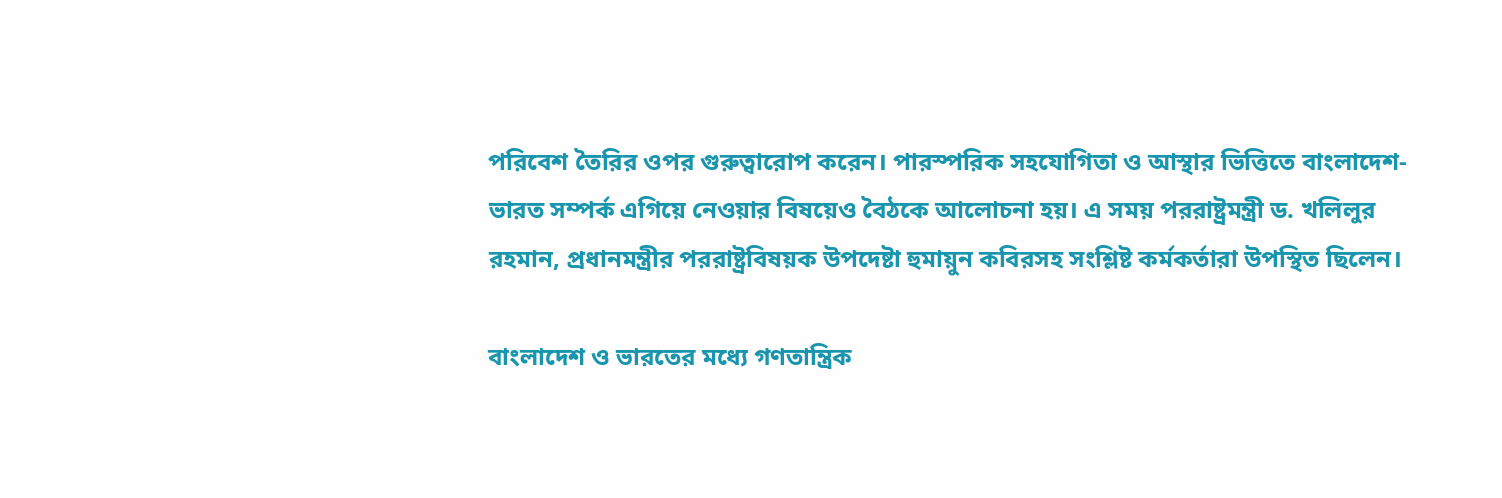পরিবেশ তৈরির ওপর গুরুত্বারোপ করেন। পারস্পরিক সহযোগিতা ও আস্থার ভিত্তিতে বাংলাদেশ-ভারত সম্পর্ক এগিয়ে নেওয়ার বিষয়েও বৈঠকে আলোচনা হয়। এ সময় পররাষ্ট্রমন্ত্রী ড. খলিলুর রহমান, প্রধানমন্ত্রীর পররাষ্ট্রবিষয়ক উপদেষ্টা হুমায়ুন কবিরসহ সংশ্লিষ্ট কর্মকর্তারা উপস্থিত ছিলেন।

বাংলাদেশ ও ভারতের মধ্যে গণতান্ত্রিক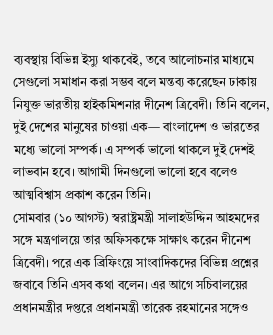ব্যবস্থায় বিভিন্ন ইস্যু থাকবেই, তবে আলোচনার মাধ্যমে সেগুলো সমাধান করা সম্ভব বলে মন্তব্য করেছেন ঢাকায় নিযুক্ত ভারতীয় হাইকমিশনার দীনেশ ত্রিবেদী। তিনি বলেন, দুই দেশের মানুষের চাওয়া এক— বাংলাদেশ ও ভারতের মধ্যে ভালো সম্পর্ক। এ সম্পর্ক ভালো থাকলে দুই দেশই লাভবান হবে। আগামী দিনগুলো ভালো হবে বলেও আত্মবিশ্বাস প্রকাশ করেন তিনি।
সোমবার (১০ আগস্ট) স্বরাষ্ট্রমন্ত্রী সালাহউদ্দিন আহমদের সঙ্গে মন্ত্রণালয়ে তার অফিসকক্ষে সাক্ষাৎ করেন দীনেশ ত্রিবেদী। পরে এক ব্রিফিংয়ে সাংবাদিকদের বিভিন্ন প্রশ্নের জবাবে তিনি এসব কথা বলেন। এর আগে সচিবালয়ের প্রধানমন্ত্রীর দপ্তরে প্রধানমন্ত্রী তারেক রহমানের সঙ্গেও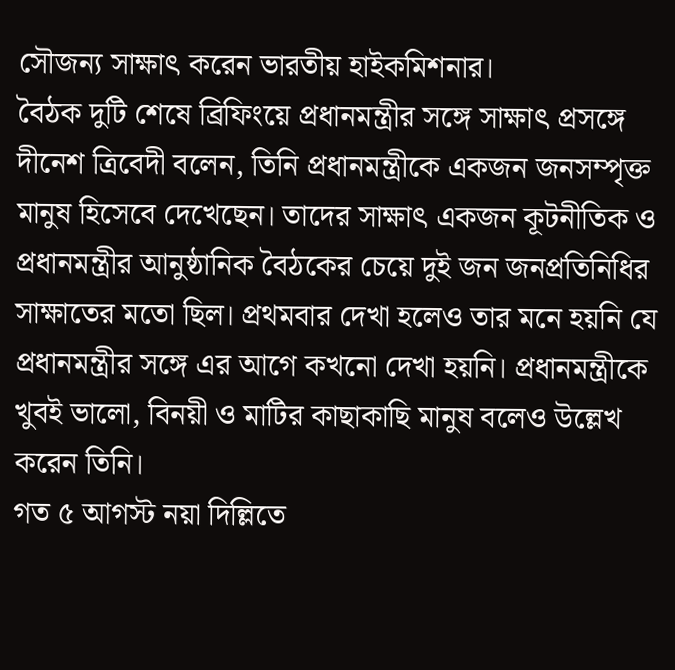সৌজন্য সাক্ষাৎ করেন ভারতীয় হাইকমিশনার।
বৈঠক দুটি শেষে ব্রিফিংয়ে প্রধানমন্ত্রীর সঙ্গে সাক্ষাৎ প্রসঙ্গে দীনেশ ত্রিবেদী বলেন, তিনি প্রধানমন্ত্রীকে একজন জনসম্পৃক্ত মানুষ হিসেবে দেখেছেন। তাদের সাক্ষাৎ একজন কূটনীতিক ও প্রধানমন্ত্রীর আনুষ্ঠানিক বৈঠকের চেয়ে দুই জন জনপ্রতিনিধির সাক্ষাতের মতো ছিল। প্রথমবার দেখা হলেও তার মনে হয়নি যে প্রধানমন্ত্রীর সঙ্গে এর আগে কখনো দেখা হয়নি। প্রধানমন্ত্রীকে খুবই ভালো, বিনয়ী ও মাটির কাছাকাছি মানুষ বলেও উল্লেখ করেন তিনি।
গত ৫ আগস্ট নয়া দিল্লিতে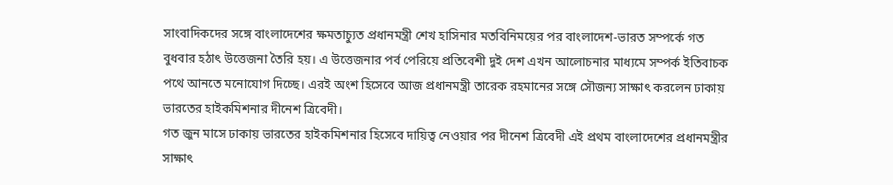সাংবাদিকদের সঙ্গে বাংলাদেশের ক্ষমতাচ্যুত প্রধানমন্ত্রী শেখ হাসিনার মতবিনিময়ের পর বাংলাদেশ-ভারত সম্পর্কে গত বুধবার হঠাৎ উত্তেজনা তৈরি হয়। এ উত্তেজনার পর্ব পেরিয়ে প্রতিবেশী দুই দেশ এখন আলোচনার মাধ্যমে সম্পর্ক ইতিবাচক পথে আনতে মনোযোগ দিচ্ছে। এরই অংশ হিসেবে আজ প্রধানমন্ত্রী তারেক রহমানের সঙ্গে সৌজন্য সাক্ষাৎ করলেন ঢাকায় ভারতের হাইকমিশনার দীনেশ ত্রিবেদী।
গত জুন মাসে ঢাকায় ভারতের হাইকমিশনার হিসেবে দায়িত্ব নেওয়ার পর দীনেশ ত্রিবেদী এই প্রথম বাংলাদেশের প্রধানমন্ত্রীর সাক্ষাৎ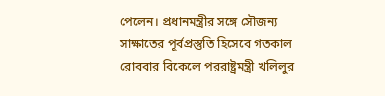পেলেন। প্রধানমন্ত্রীর সঙ্গে সৌজন্য সাক্ষাতের পূর্বপ্রস্তুতি হিসেবে গতকাল রোববার বিকেলে পররাষ্ট্রমন্ত্রী খলিলুর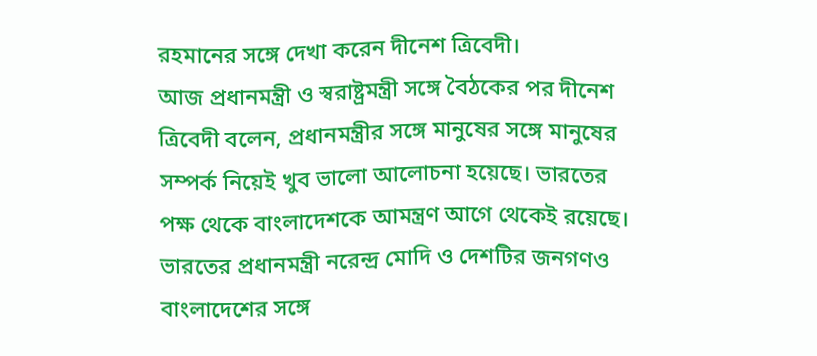রহমানের সঙ্গে দেখা করেন দীনেশ ত্রিবেদী।
আজ প্রধানমন্ত্রী ও স্বরাষ্ট্রমন্ত্রী সঙ্গে বৈঠকের পর দীনেশ ত্রিবেদী বলেন, প্রধানমন্ত্রীর সঙ্গে মানুষের সঙ্গে মানুষের সম্পর্ক নিয়েই খুব ভালো আলোচনা হয়েছে। ভারতের পক্ষ থেকে বাংলাদেশকে আমন্ত্রণ আগে থেকেই রয়েছে। ভারতের প্রধানমন্ত্রী নরেন্দ্র মোদি ও দেশটির জনগণও বাংলাদেশের সঙ্গে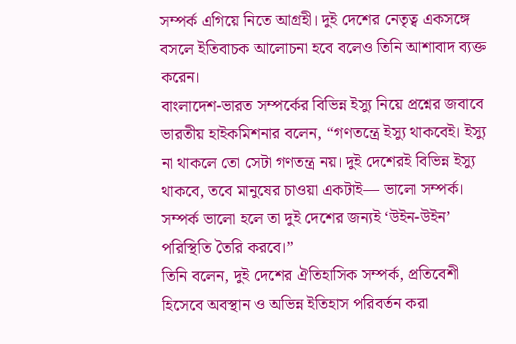সম্পর্ক এগিয়ে নিতে আগ্রহী। দুই দেশের নেতৃত্ব একসঙ্গে বসলে ইতিবাচক আলোচনা হবে বলেও তিনি আশাবাদ ব্যক্ত করেন।
বাংলাদেশ-ভারত সম্পর্কের বিভিন্ন ইস্যু নিয়ে প্রশ্নের জবাবে ভারতীয় হাইকমিশনার বলেন, “গণতন্ত্রে ইস্যু থাকবেই। ইস্যু না থাকলে তো সেটা গণতন্ত্র নয়। দুই দেশেরই বিভিন্ন ইস্যু থাকবে, তবে মানুষের চাওয়া একটাই— ভালো সম্পর্ক। সম্পর্ক ভালো হলে তা দুই দেশের জন্যই ‘উইন-উইন’ পরিস্থিতি তৈরি করবে।”
তিনি বলেন, দুই দেশের ঐতিহাসিক সম্পর্ক, প্রতিবেশী হিসেবে অবস্থান ও অভিন্ন ইতিহাস পরিবর্তন করা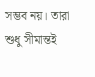সম্ভব নয়। তারা শুধু সীমান্তই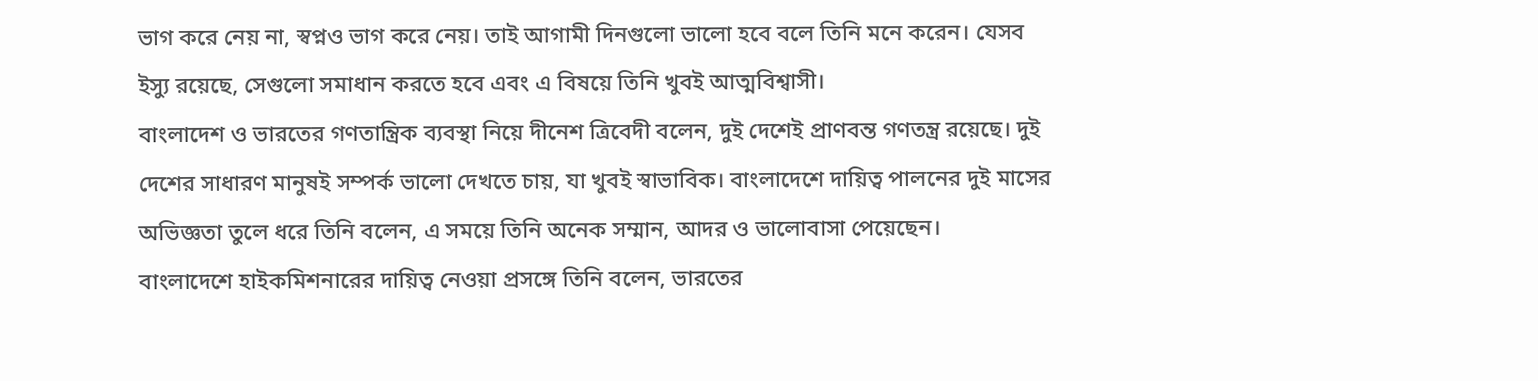ভাগ করে নেয় না, স্বপ্নও ভাগ করে নেয়। তাই আগামী দিনগুলো ভালো হবে বলে তিনি মনে করেন। যেসব ইস্যু রয়েছে, সেগুলো সমাধান করতে হবে এবং এ বিষয়ে তিনি খুবই আত্মবিশ্বাসী।
বাংলাদেশ ও ভারতের গণতান্ত্রিক ব্যবস্থা নিয়ে দীনেশ ত্রিবেদী বলেন, দুই দেশেই প্রাণবন্ত গণতন্ত্র রয়েছে। দুই দেশের সাধারণ মানুষই সম্পর্ক ভালো দেখতে চায়, যা খুবই স্বাভাবিক। বাংলাদেশে দায়িত্ব পালনের দুই মাসের অভিজ্ঞতা তুলে ধরে তিনি বলেন, এ সময়ে তিনি অনেক সম্মান, আদর ও ভালোবাসা পেয়েছেন।
বাংলাদেশে হাইকমিশনারের দায়িত্ব নেওয়া প্রসঙ্গে তিনি বলেন, ভারতের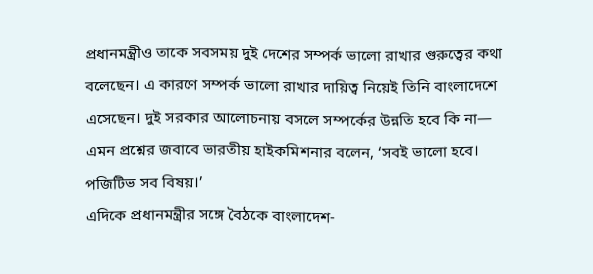প্রধানমন্ত্রীও তাকে সবসময় দুই দেশের সম্পর্ক ভালো রাখার গুরুত্বের কথা বলেছেন। এ কারণে সম্পর্ক ভালো রাখার দায়িত্ব নিয়েই তিনি বাংলাদেশে এসেছেন। দুই সরকার আলোচনায় বসলে সম্পর্কের উন্নতি হবে কি না— এমন প্রশ্নের জবাবে ভারতীয় হাইকমিশনার বলেন, ‘সবই ভালো হবে। পজিটিভ সব বিষয়।’
এদিকে প্রধানমন্ত্রীর সঙ্গে বৈঠকে বাংলাদেশ-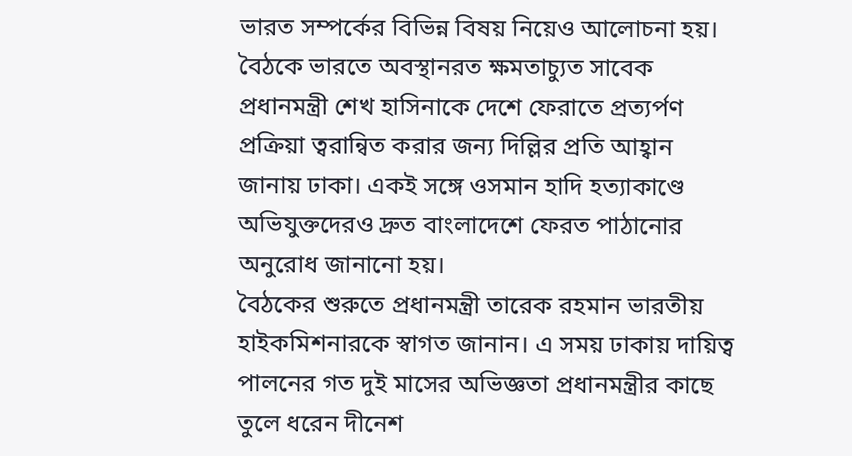ভারত সম্পর্কের বিভিন্ন বিষয় নিয়েও আলোচনা হয়। বৈঠকে ভারতে অবস্থানরত ক্ষমতাচ্যুত সাবেক প্রধানমন্ত্রী শেখ হাসিনাকে দেশে ফেরাতে প্রত্যর্পণ প্রক্রিয়া ত্বরান্বিত করার জন্য দিল্লির প্রতি আহ্বান জানায় ঢাকা। একই সঙ্গে ওসমান হাদি হত্যাকাণ্ডে অভিযুক্তদেরও দ্রুত বাংলাদেশে ফেরত পাঠানোর অনুরোধ জানানো হয়।
বৈঠকের শুরুতে প্রধানমন্ত্রী তারেক রহমান ভারতীয় হাইকমিশনারকে স্বাগত জানান। এ সময় ঢাকায় দায়িত্ব পালনের গত দুই মাসের অভিজ্ঞতা প্রধানমন্ত্রীর কাছে তুলে ধরেন দীনেশ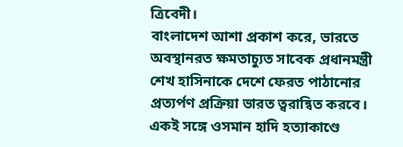ত্রিবেদী।
বাংলাদেশ আশা প্রকাশ করে, ভারতে অবস্থানরত ক্ষমতাচ্যুত সাবেক প্রধানমন্ত্রী শেখ হাসিনাকে দেশে ফেরত পাঠানোর প্রত্যর্পণ প্রক্রিয়া ভারত ত্বরান্বিত করবে। একই সঙ্গে ওসমান হাদি হত্যাকাণ্ডে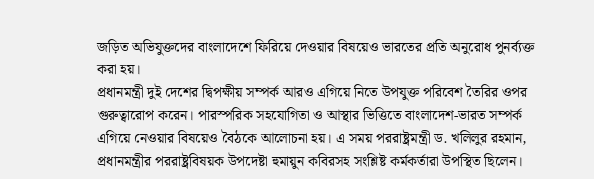জড়িত অভিযুক্তদের বাংলাদেশে ফিরিয়ে দেওয়ার বিষয়েও ভারতের প্রতি অনুরোধ পুনর্ব্যক্ত করা হয়।
প্রধানমন্ত্রী দুই দেশের দ্বিপক্ষীয় সম্পর্ক আরও এগিয়ে নিতে উপযুক্ত পরিবেশ তৈরির ওপর গুরুত্বারোপ করেন। পারস্পরিক সহযোগিতা ও আস্থার ভিত্তিতে বাংলাদেশ-ভারত সম্পর্ক এগিয়ে নেওয়ার বিষয়েও বৈঠকে আলোচনা হয়। এ সময় পররাষ্ট্রমন্ত্রী ড. খলিলুর রহমান, প্রধানমন্ত্রীর পররাষ্ট্রবিষয়ক উপদেষ্টা হুমায়ুন কবিরসহ সংশ্লিষ্ট কর্মকর্তারা উপস্থিত ছিলেন।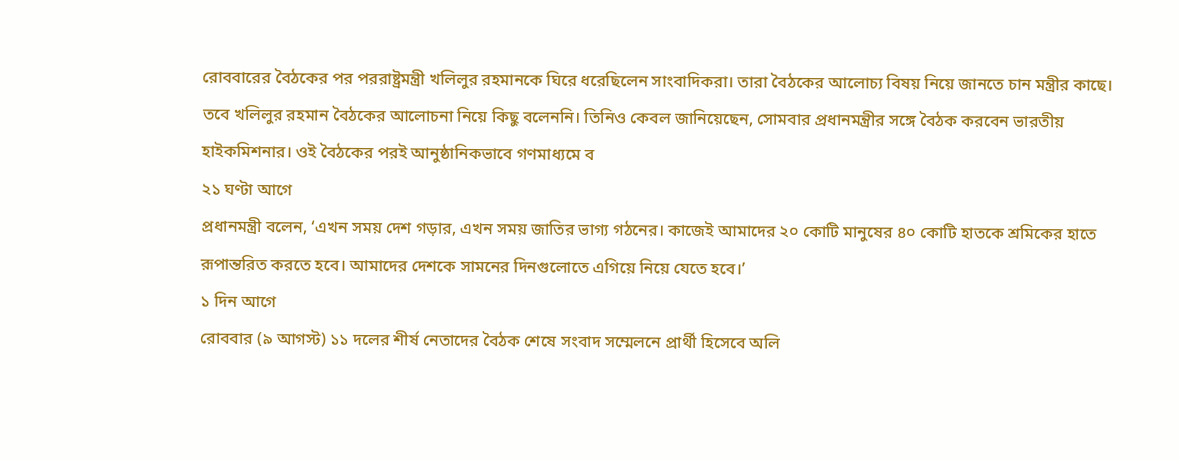রোববারের বৈঠকের পর পররাষ্ট্রমন্ত্রী খলিলুর রহমানকে ঘিরে ধরেছিলেন সাংবাদিকরা। তারা বৈঠকের আলোচ্য বিষয় নিয়ে জানতে চান মন্ত্রীর কাছে। তবে খলিলুর রহমান বৈঠকের আলোচনা নিয়ে কিছু বলেননি। তিনিও কেবল জানিয়েছেন, সোমবার প্রধানমন্ত্রীর সঙ্গে বৈঠক করবেন ভারতীয় হাইকমিশনার। ওই বৈঠকের পরই আনুষ্ঠানিকভাবে গণমাধ্যমে ব
২১ ঘণ্টা আগে
প্রধানমন্ত্রী বলেন, ‘এখন সময় দেশ গড়ার, এখন সময় জাতির ভাগ্য গঠনের। কাজেই আমাদের ২০ কোটি মানুষের ৪০ কোটি হাতকে শ্রমিকের হাতে রূপান্তরিত করতে হবে। আমাদের দেশকে সামনের দিনগুলোতে এগিয়ে নিয়ে যেতে হবে।’
১ দিন আগে
রোববার (৯ আগস্ট) ১১ দলের শীর্ষ নেতাদের বৈঠক শেষে সংবাদ সম্মেলনে প্রার্থী হিসেবে অলি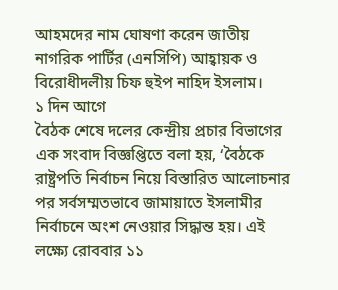আহমদের নাম ঘোষণা করেন জাতীয় নাগরিক পার্টির (এনসিপি) আহ্বায়ক ও বিরোধীদলীয় চিফ হুইপ নাহিদ ইসলাম।
১ দিন আগে
বৈঠক শেষে দলের কেন্দ্রীয় প্রচার বিভাগের এক সংবাদ বিজ্ঞপ্তিতে বলা হয়, ‘বৈঠকে রাষ্ট্রপতি নির্বাচন নিয়ে বিস্তারিত আলোচনার পর সর্বসম্মতভাবে জামায়াতে ইসলামীর নির্বাচনে অংশ নেওয়ার সিদ্ধান্ত হয়। এই লক্ষ্যে রোববার ১১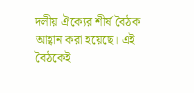দলীয় ঐক্যের শীর্ষ বৈঠক আহ্বান করা হয়েছে। এই বৈঠকেই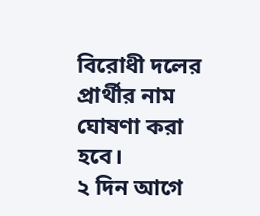বিরোধী দলের প্রার্থীর নাম ঘোষণা করা হবে।
২ দিন আগে